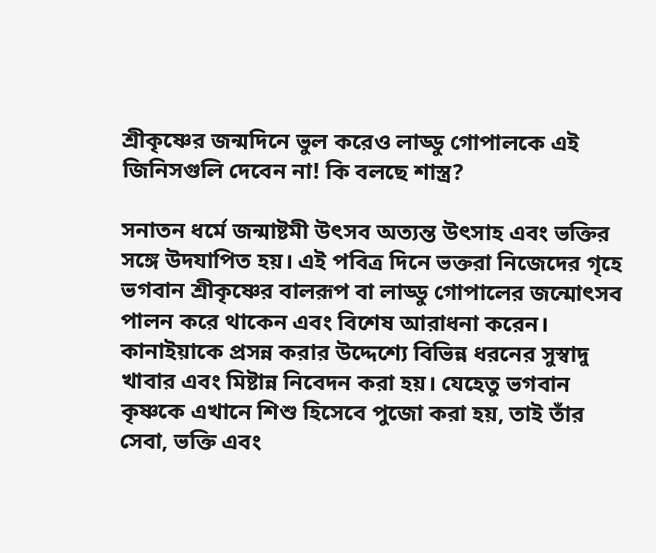শ্রীকৃষ্ণের জন্মদিনে ভুল করেও লাড্ডু গোপালকে এই জিনিসগুলি দেবেন না! কি বলছে শাস্ত্র?

সনাতন ধর্মে জন্মাষ্টমী উৎসব অত্যন্ত উৎসাহ এবং ভক্তির সঙ্গে উদযাপিত হয়। এই পবিত্র দিনে ভক্তরা নিজেদের গৃহে ভগবান শ্রীকৃষ্ণের বালরূপ বা লাড্ডু গোপালের জন্মোৎসব পালন করে থাকেন এবং বিশেষ আরাধনা করেন। কানাইয়াকে প্রসন্ন করার উদ্দেশ্যে বিভিন্ন ধরনের সুস্বাদু খাবার এবং মিষ্টান্ন নিবেদন করা হয়। যেহেতু ভগবান কৃষ্ণকে এখানে শিশু হিসেবে পুজো করা হয়, তাই তাঁর সেবা, ভক্তি এবং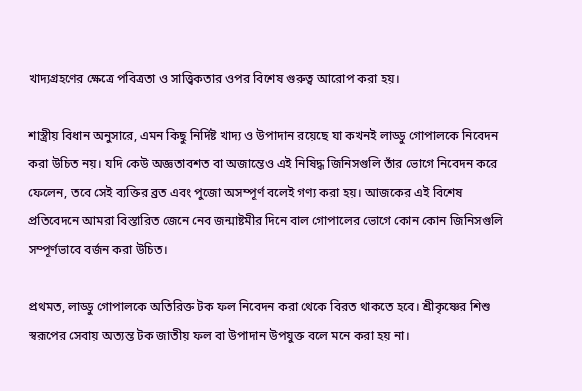খাদ্যগ্রহণের ক্ষেত্রে পবিত্রতা ও সাত্ত্বিকতার ওপর বিশেষ গুরুত্ব আরোপ করা হয়।

শাস্ত্রীয় বিধান অনুসারে, এমন কিছু নির্দিষ্ট খাদ্য ও উপাদান রয়েছে যা কখনই লাড্ডু গোপালকে নিবেদন করা উচিত নয়। যদি কেউ অজ্ঞতাবশত বা অজান্তেও এই নিষিদ্ধ জিনিসগুলি তাঁর ভোগে নিবেদন করে ফেলেন, তবে সেই ব্যক্তির ব্রত এবং পুজো অসম্পূর্ণ বলেই গণ্য করা হয়। আজকের এই বিশেষ প্রতিবেদনে আমরা বিস্তারিত জেনে নেব জন্মাষ্টমীর দিনে বাল গোপালের ভোগে কোন কোন জিনিসগুলি সম্পূর্ণভাবে বর্জন করা উচিত।

প্রথমত, লাড্ডু গোপালকে অতিরিক্ত টক ফল নিবেদন করা থেকে বিরত থাকতে হবে। শ্রীকৃষ্ণের শিশু স্বরূপের সেবায় অত্যন্ত টক জাতীয় ফল বা উপাদান উপযুক্ত বলে মনে করা হয় না।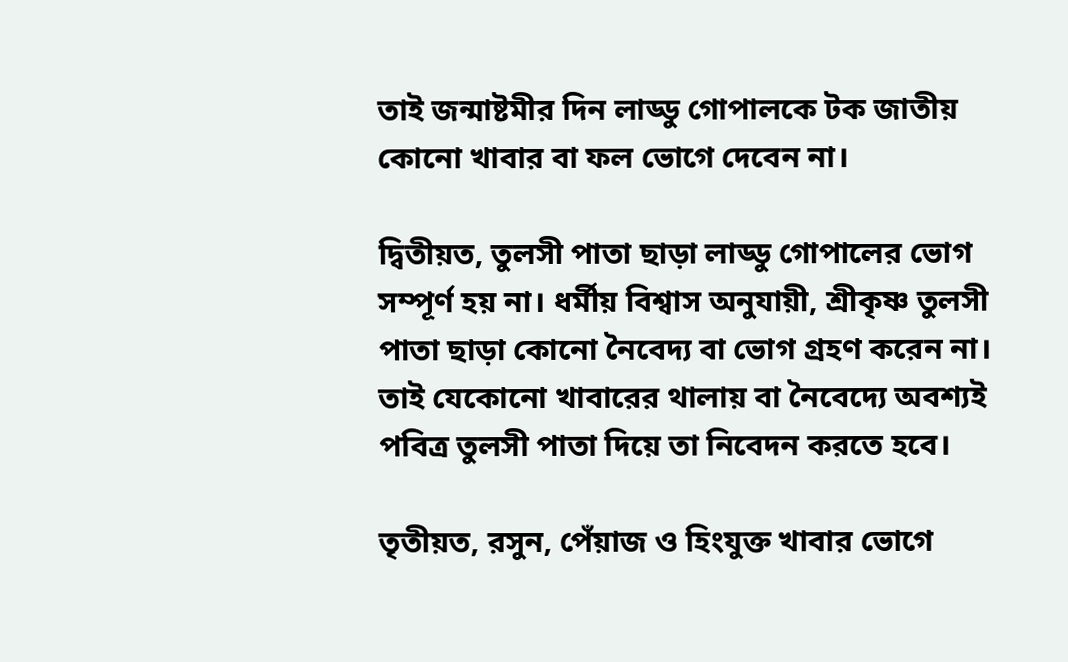তাই জন্মাষ্টমীর দিন লাড্ডু গোপালকে টক জাতীয় কোনো খাবার বা ফল ভোগে দেবেন না।

দ্বিতীয়ত, তুলসী পাতা ছাড়া লাড্ডু গোপালের ভোগ সম্পূর্ণ হয় না। ধর্মীয় বিশ্বাস অনুযায়ী, শ্রীকৃষ্ণ তুলসী পাতা ছাড়া কোনো নৈবেদ্য বা ভোগ গ্রহণ করেন না। তাই যেকোনো খাবারের থালায় বা নৈবেদ্যে অবশ্যই পবিত্র তুলসী পাতা দিয়ে তা নিবেদন করতে হবে।

তৃতীয়ত, রসুন, পেঁয়াজ ও হিংযুক্ত খাবার ভোগে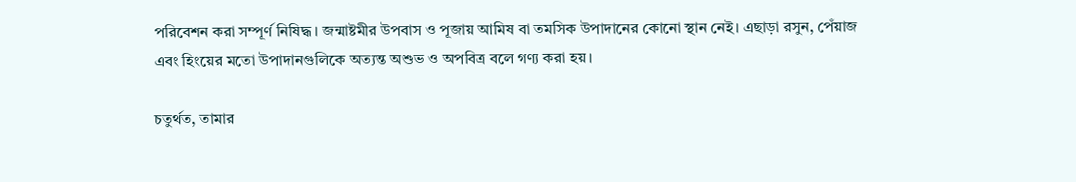পরিবেশন করা সম্পূর্ণ নিষিদ্ধ। জন্মাষ্টমীর উপবাস ও পূজায় আমিষ বা তমসিক উপাদানের কোনো স্থান নেই। এছাড়া রসুন, পেঁয়াজ এবং হিংয়ের মতো উপাদানগুলিকে অত্যন্ত অশুভ ও অপবিত্র বলে গণ্য করা হয়।

চতুর্থত, তামার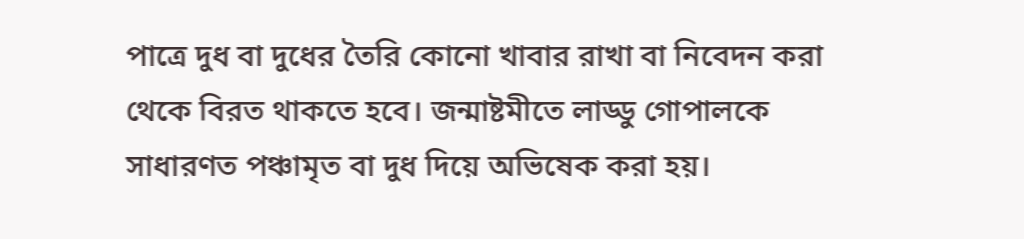পাত্রে দুধ বা দুধের তৈরি কোনো খাবার রাখা বা নিবেদন করা থেকে বিরত থাকতে হবে। জন্মাষ্টমীতে লাড্ডু গোপালকে সাধারণত পঞ্চামৃত বা দুধ দিয়ে অভিষেক করা হয়।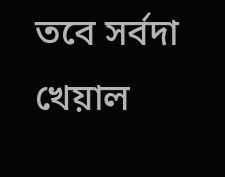তবে সর্বদা খেয়াল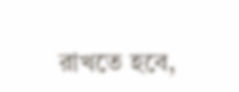রাখতে হবে,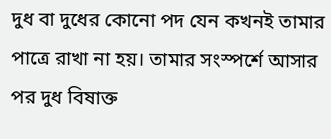দুধ বা দুধের কোনো পদ যেন কখনই তামার পাত্রে রাখা না হয়। তামার সংস্পর্শে আসার পর দুধ বিষাক্ত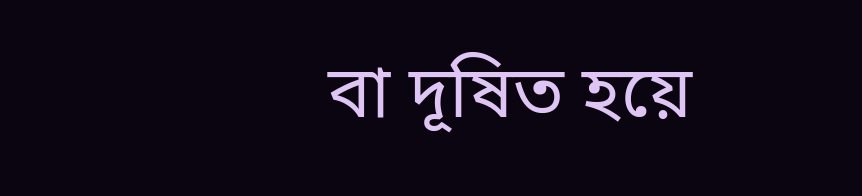বা দূষিত হয়ে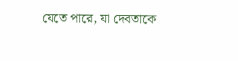যেতে পারে, যা দেবতাকে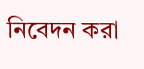নিবেদন করা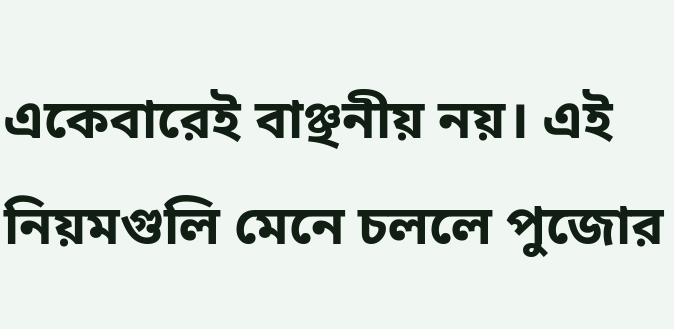একেবারেই বাঞ্ছনীয় নয়। এই নিয়মগুলি মেনে চললে পুজোর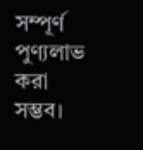সম্পূর্ণ পুণ্যলাভ করা সম্ভব।